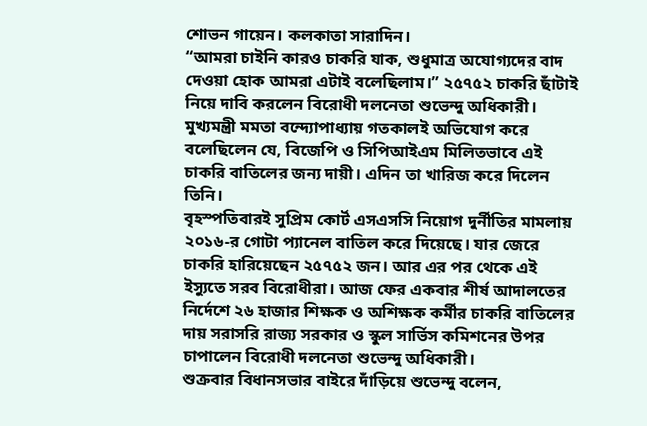শোভন গায়েন। কলকাতা সারাদিন।
“আমরা চাইনি কারও চাকরি যাক, শুধুমাত্র অযোগ্যদের বাদ দেওয়া হোক আমরা এটাই বলেছিলাম।” ২৫৭৫২ চাকরি ছাঁটাই নিয়ে দাবি করলেন বিরোধী দলনেতা শুভেন্দু অধিকারী। মুখ্যমন্ত্রী মমতা বন্দ্যোপাধ্যায় গতকালই অভিযোগ করে বলেছিলেন যে, বিজেপি ও সিপিআইএম মিলিতভাবে এই চাকরি বাতিলের জন্য দায়ী। এদিন তা খারিজ করে দিলেন তিনি।
বৃহস্পতিবারই সুপ্রিম কোর্ট এসএসসি নিয়োগ দুর্নীতির মামলায় ২০১৬-র গোটা প্যানেল বাতিল করে দিয়েছে। যার জেরে চাকরি হারিয়েছেন ২৫৭৫২ জন। আর এর পর থেকে এই ইস্যুতে সরব বিরোধীরা। আজ ফের একবার শীর্ষ আদালতের নির্দেশে ২৬ হাজার শিক্ষক ও অশিক্ষক কর্মীর চাকরি বাতিলের দায় সরাসরি রাজ্য সরকার ও স্কুল সার্ভিস কমিশনের উপর চাপালেন বিরোধী দলনেতা শুভেন্দু অধিকারী।
শুক্রবার বিধানসভার বাইরে দাঁড়িয়ে শুভেন্দু বলেন,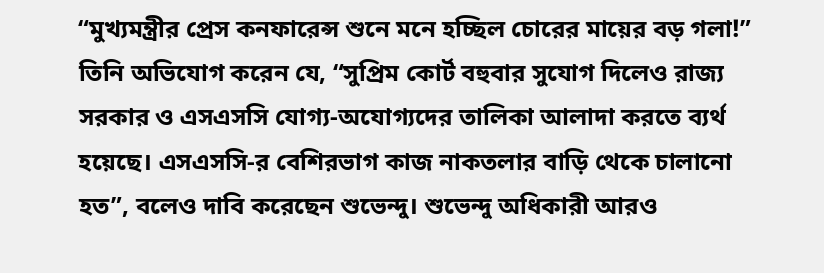“মুখ্যমন্ত্রীর প্রেস কনফারেন্স শুনে মনে হচ্ছিল চোরের মায়ের বড় গলা!” তিনি অভিযোগ করেন যে, “সুপ্রিম কোর্ট বহুবার সুযোগ দিলেও রাজ্য সরকার ও এসএসসি যোগ্য-অযোগ্যদের তালিকা আলাদা করতে ব্যর্থ হয়েছে। এসএসসি-র বেশিরভাগ কাজ নাকতলার বাড়ি থেকে চালানো হত”, বলেও দাবি করেছেন শুভেন্দু। শুভেন্দু অধিকারী আরও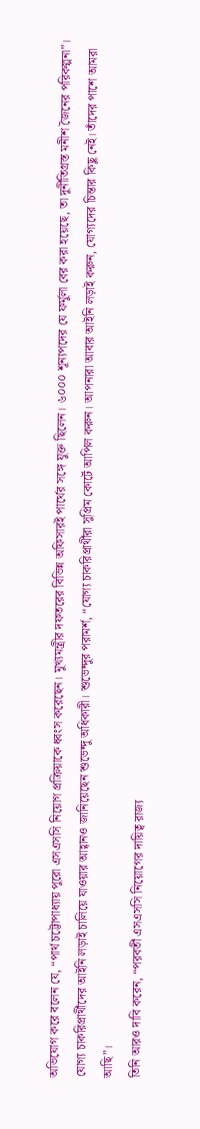অভিযোগ করে বলেন যে, “পার্থ চট্টোপাধ্যায় পুরো এসএসসি নিয়োগ প্রক্রিয়াকে ধ্বংস করেছেন। মুখ্যমন্ত্রীর দফতরের বিভিন্ন অফিসারই পার্থের সঙ্গে যুক্ত ছিলেন। ৬০০০ শূন্যপদের যে ফর্মুলা বের করা হয়েছে, তা দুর্নীতিগ্রস্ত মনীশ জৈনের পরিকল্পনা”।
যোগ্য চাকরিপ্রার্থীদের আইনি লড়াই চালিয়ে যাওয়ার আহ্বানও জানিয়েছেন শুভেন্দু অধিকারী। শুভেন্দুর পরামর্শ, “যোগ্য চাকরিপ্রার্থীরা সুপ্রিম কোর্টে আপিল করুন। আপনারা আবার আইনি লড়াই করুন, যোগ্যদের চিন্তার কিছু নেই। তাঁদের পাশে আমরা আছি”।
তিনি আরও দাবি করেন, “পরবর্তী এসএসসি নিয়োগের দায়িত্ব রাজ্য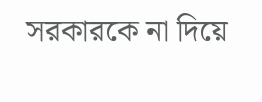সরকারকে না দিয়ে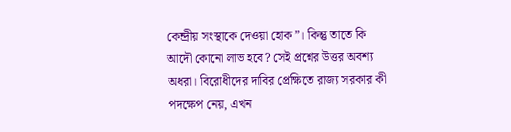কেন্দ্রীয় সংস্থাকে দেওয়া হোক”। কিন্তু তাতে কি আদৌ কোনো লাভ হবে? সেই প্রশ্নের উত্তর অবশ্য অধরা। বিরোধীদের দাবির প্রেক্ষিতে রাজ্য সরকার কী পদক্ষেপ নেয়, এখন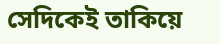সেদিকেই তাকিয়ে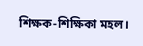শিক্ষক-শিক্ষিকা মহল।